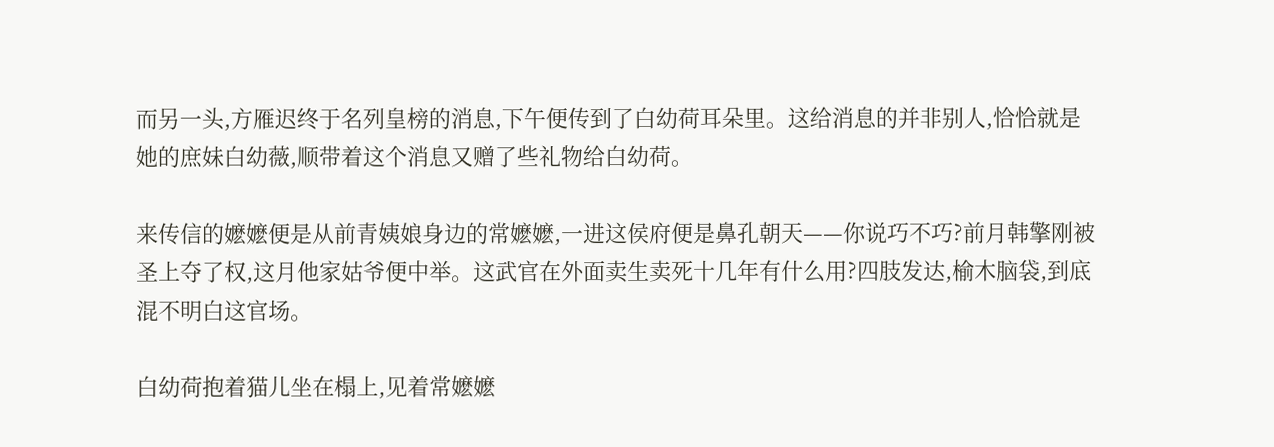而另一头,方雁迟终于名列皇榜的消息,下午便传到了白幼荷耳朵里。这给消息的并非别人,恰恰就是她的庶妹白幼薇,顺带着这个消息又赠了些礼物给白幼荷。

来传信的嬷嬷便是从前青姨娘身边的常嬷嬷,一进这侯府便是鼻孔朝天——你说巧不巧?前月韩擎刚被圣上夺了权,这月他家姑爷便中举。这武官在外面卖生卖死十几年有什么用?四肢发达,榆木脑袋,到底混不明白这官场。

白幼荷抱着猫儿坐在榻上,见着常嬷嬷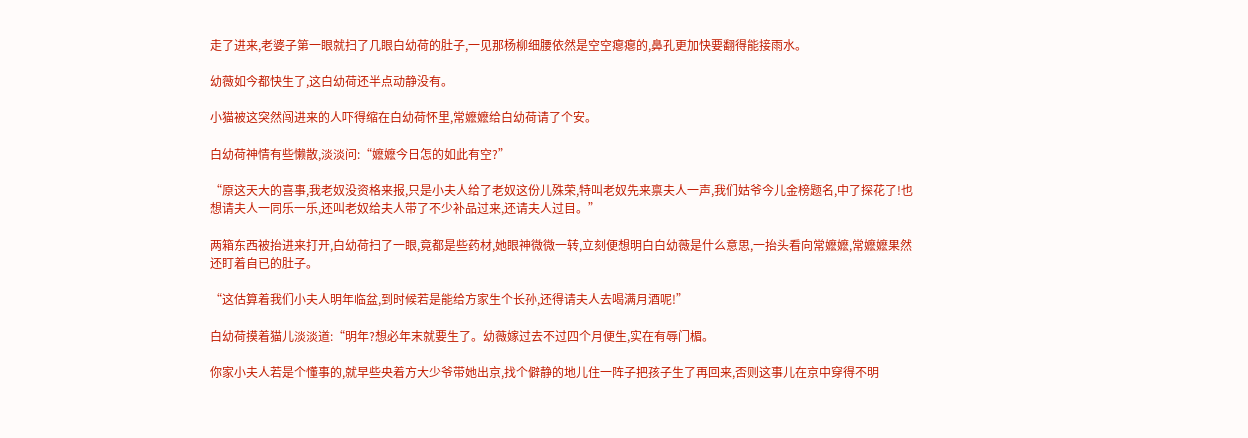走了进来,老婆子第一眼就扫了几眼白幼荷的肚子,一见那杨柳细腰依然是空空瘪瘪的,鼻孔更加快要翻得能接雨水。

幼薇如今都快生了,这白幼荷还半点动静没有。

小猫被这突然闯进来的人吓得缩在白幼荷怀里,常嬷嬷给白幼荷请了个安。

白幼荷神情有些懒散,淡淡问:“嬷嬷今日怎的如此有空?”

“原这天大的喜事,我老奴没资格来报,只是小夫人给了老奴这份儿殊荣,特叫老奴先来禀夫人一声,我们姑爷今儿金榜题名,中了探花了!也想请夫人一同乐一乐,还叫老奴给夫人带了不少补品过来,还请夫人过目。”

两箱东西被抬进来打开,白幼荷扫了一眼,竟都是些药材,她眼神微微一转,立刻便想明白白幼薇是什么意思,一抬头看向常嬷嬷,常嬷嬷果然还盯着自已的肚子。

“这估算着我们小夫人明年临盆,到时候若是能给方家生个长孙,还得请夫人去喝满月酒呢!”

白幼荷摸着猫儿淡淡道:“明年?想必年末就要生了。幼薇嫁过去不过四个月便生,实在有辱门楣。

你家小夫人若是个懂事的,就早些央着方大少爷带她出京,找个僻静的地儿住一阵子把孩子生了再回来,否则这事儿在京中穿得不明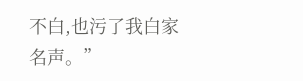不白,也污了我白家名声。”